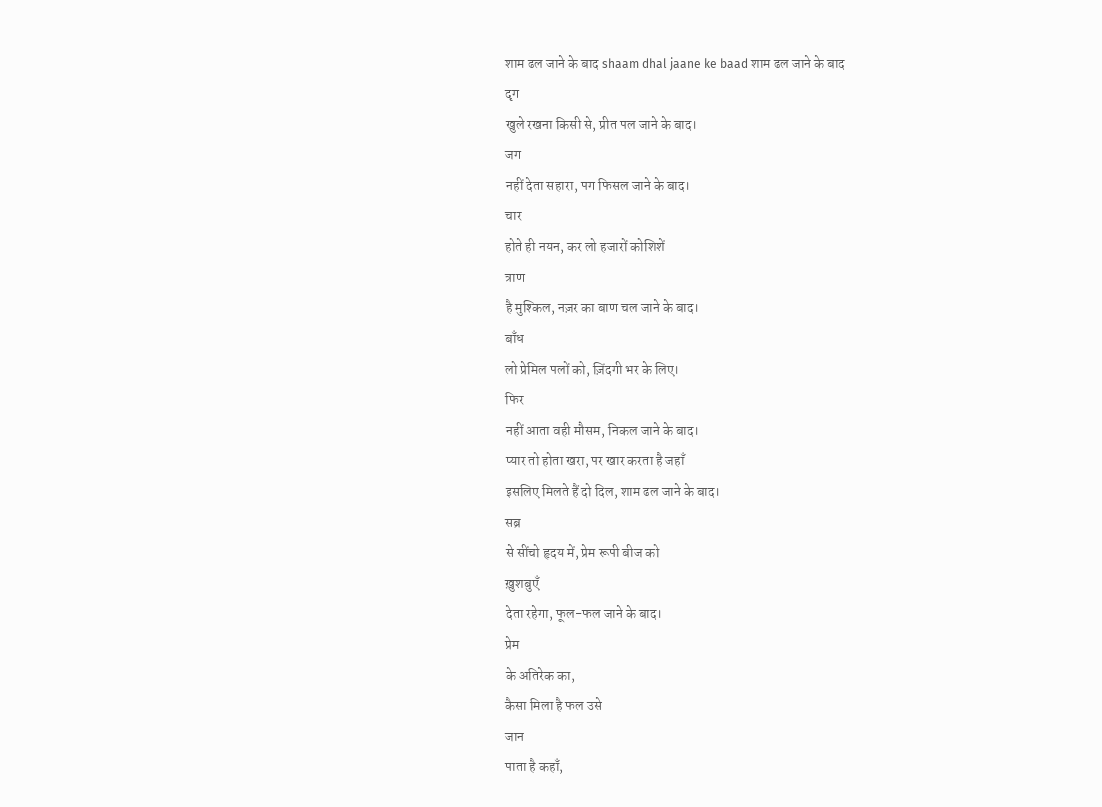शाम ढल जाने के बाद shaam dhal jaane ke baad शाम ढल जाने के बाद
दृग
खुले रखना किसी से, प्रीत पल जाने के बाद।
जग
नहीं देता सहारा, पग फिसल जाने के बाद।
चार
होते ही नयन, कर लो हजारों कोशिशें
त्राण
है मुश्किल, नज़र का बाण चल जाने के बाद।
बाँध
लो प्रेमिल पलों को, ज़िंदगी भर के लिए।
फिर
नहीं आता वही मौसम, निकल जाने के बाद।
प्यार तो होता खरा, पर खार करता है जहाँ
इसलिए मिलते हैं दो दिल, शाम ढल जाने के बाद।
सब्र
से सींचो हृदय में, प्रेम रूपी बीज को
ख़ुशबुएँ
देता रहेगा, फूल-फल जाने के बाद।
प्रेम
के अतिरेक का,
कैसा मिला है फल उसे
जान
पाता है कहाँ,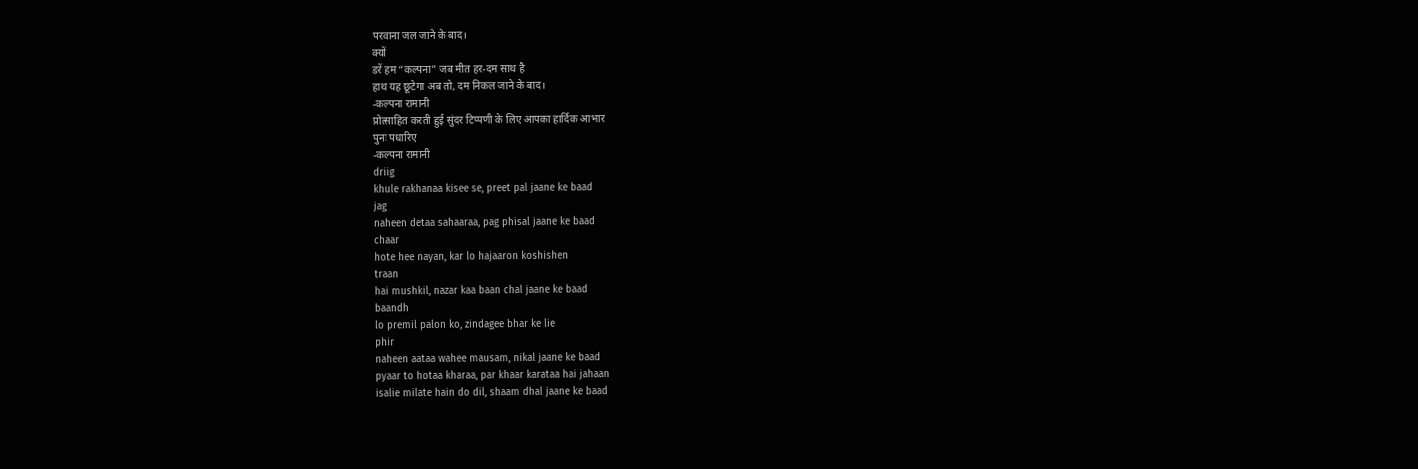परवाना जल जाने के बाद।
क्यों
डरें हम “कल्पना” जब मीत हर-दम साथ है
हाथ यह छूटेगा अब तो, दम निकल जाने के बाद।
-कल्पना रामानी
प्रोत्साहित करती हुई सुंदर टिप्पणी के लिए आपका हार्दिक आभार
पुनः पधारिए
-कल्पना रामानी
driig
khule rakhanaa kisee se, preet pal jaane ke baad
jag
naheen detaa sahaaraa, pag phisal jaane ke baad
chaar
hote hee nayan, kar lo hajaaron koshishen
traan
hai mushkil, nazar kaa baan chal jaane ke baad
baandh
lo premil palon ko, zindagee bhar ke lie
phir
naheen aataa wahee mausam, nikal jaane ke baad
pyaar to hotaa kharaa, par khaar karataa hai jahaan
isalie milate hain do dil, shaam dhal jaane ke baad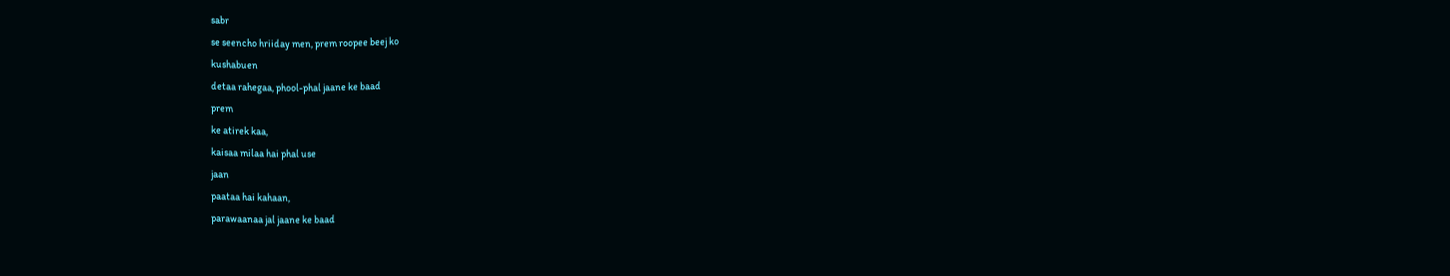sabr
se seencho hriiday men, prem roopee beej ko
kushabuen
detaa rahegaa, phool-phal jaane ke baad
prem
ke atirek kaa,
kaisaa milaa hai phal use
jaan
paataa hai kahaan,
parawaanaa jal jaane ke baad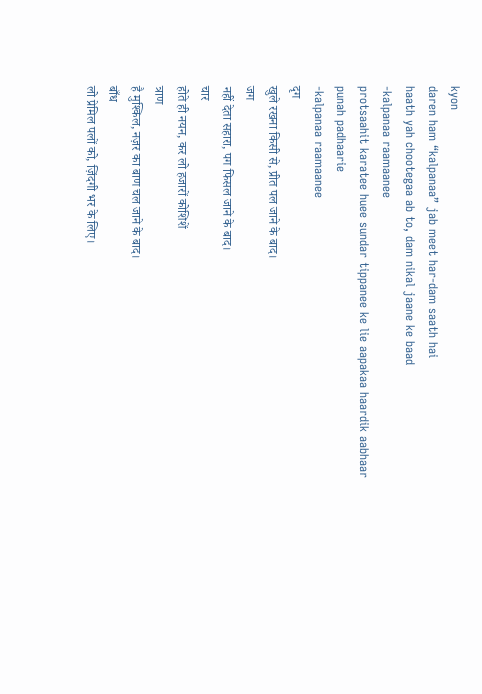kyon
daren ham “kalpanaa” jab meet har-dam saath hai
haath yah chootegaa ab to, dam nikal jaane ke baad
-kalpanaa raamaanee
protsaahit karatee huee sundar tippanee ke lie aapakaa haardik aabhaar
punah padhaarie
-kalpanaa raamaanee
दृग
खुले रखना किसी से, प्रीत पल जाने के बाद।
जग
नहीं देता सहारा, पग फिसल जाने के बाद।
चार
होते ही नयन, कर लो हजारों कोशिशें
त्राण
है मुश्किल, नज़र का बाण चल जाने के बाद।
बाँध
लो प्रेमिल पलों को, ज़िंदगी भर के लिए।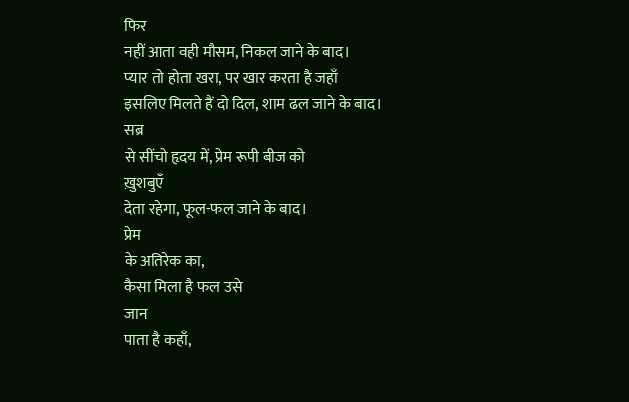फिर
नहीं आता वही मौसम, निकल जाने के बाद।
प्यार तो होता खरा, पर खार करता है जहाँ
इसलिए मिलते हैं दो दिल, शाम ढल जाने के बाद।
सब्र
से सींचो हृदय में, प्रेम रूपी बीज को
ख़ुशबुएँ
देता रहेगा, फूल-फल जाने के बाद।
प्रेम
के अतिरेक का,
कैसा मिला है फल उसे
जान
पाता है कहाँ,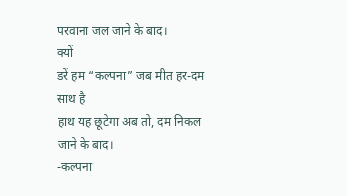परवाना जल जाने के बाद।
क्यों
डरें हम “कल्पना” जब मीत हर-दम साथ है
हाथ यह छूटेगा अब तो, दम निकल जाने के बाद।
-कल्पना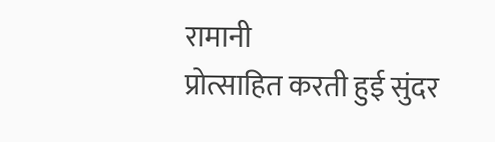रामानी
प्रोत्साहित करती हुई सुंदर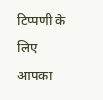टिप्पणी के लिए आपका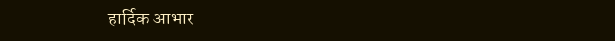हार्दिक आभार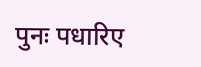पुनः पधारिए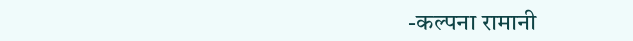-कल्पना रामानी